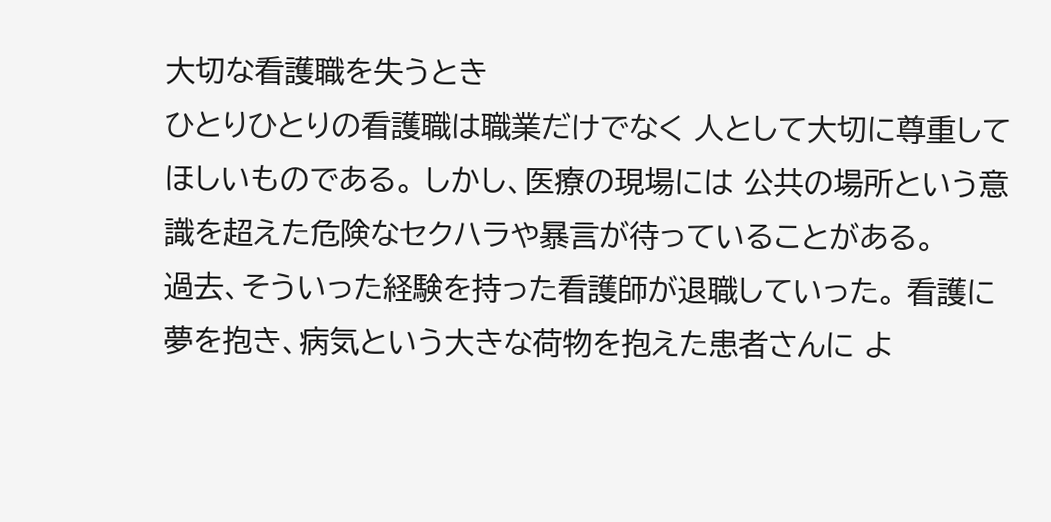大切な看護職を失うとき
ひとりひとりの看護職は職業だけでなく 人として大切に尊重してほしいものである。 しかし、医療の現場には 公共の場所という意識を超えた危険なセクハラや暴言が待っていることがある。
過去、そういった経験を持った看護師が退職していった。 看護に夢を抱き、病気という大きな荷物を抱えた患者さんに よ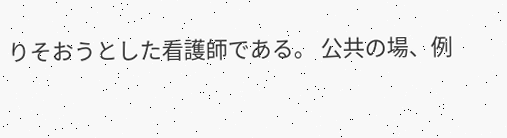りそおうとした看護師である。 公共の場、例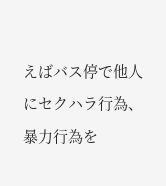えばバス停で他人にセクハラ行為、暴力行為を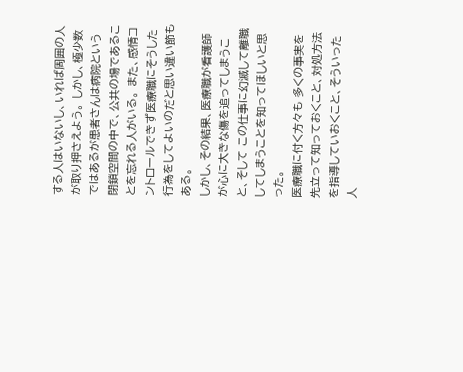する人はいないし、いれば周囲の人が取り押さえよう。 しかし、極少数ではあるが患者さんは病院という閉鎖空間の中で、公共の場であることを忘れる人がいる。 また、感情コントロールできず医療職にそうした行為をしてよいのだと思い違い節もある。
しかし、その結果、医療職が看護師が心に大きな傷を追ってしまうこと、そして この仕事に幻滅して離職してしまうことを知ってほしいと思った。
医療職に付く方々も 多くの事実を先立って知っておくこと、対処方法を指導していおくこと、そういった人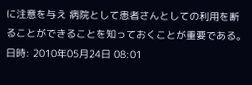に注意を与え 病院として患者さんとしての利用を断ることができることを知っておくことが重要である。
日時: 2010年05月24日 08:01